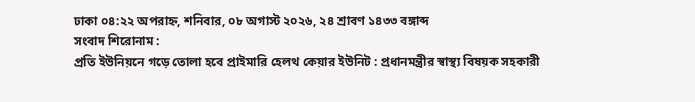ঢাকা ০৪:২২ অপরাহ্ন, শনিবার, ০৮ অগাস্ট ২০২৬, ২৪ শ্রাবণ ১৪৩৩ বঙ্গাব্দ
সংবাদ শিরোনাম :
প্রতি ইউনিয়নে গড়ে তোলা হবে প্রাইমারি হেলথ কেয়ার ইউনিট : প্রধানমন্ত্রীর স্বাস্থ্য বিষয়ক সহকারী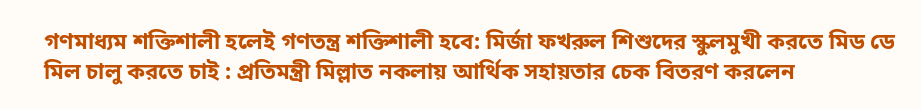গণমাধ্যম শক্তিশালী হলেই গণতন্ত্র শক্তিশালী হবে: মির্জা ফখরুল শিশুদের স্কুলমুখী করতে মিড ডে মিল চালু করতে চাই : প্রতিমন্ত্রী মিল্লাত নকলায় আর্থিক সহায়তার চেক বিতরণ করলেন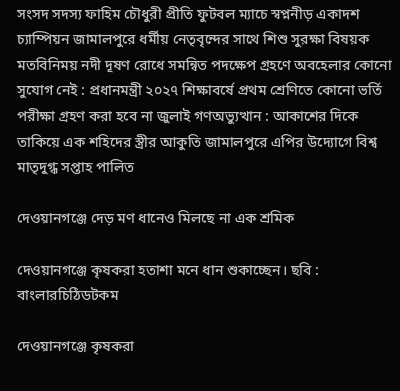সংসদ সদস্য ফাহিম চৌধুরী প্রীতি ফুটবল ম্যাচে স্বপ্ননীড় একাদশ চ্যাম্পিয়ন জামালপুরে ধর্মীয় নেতৃবৃন্দের সাথে শিশু সুরক্ষা বিষয়ক মতবিনিময় নদী দূষণ রোধে সমন্বিত পদক্ষেপ গ্রহণে অবহেলার কোনো সুযোগ নেই : প্রধানমন্ত্রী ২০২৭ শিক্ষাবর্ষে প্রথম শ্রেণিতে কোনো ভর্তি পরীক্ষা গ্রহণ করা হবে না জুলাই গণঅভ্যুত্থান : আকাশের দিকে তাকিয়ে এক শহিদের স্ত্রীর আকুতি জামালপুরে এপির উদ্যোগে বিশ্ব মাতৃদুগ্ধ সপ্তাহ পালিত

দেওয়ানগঞ্জে দেড় মণ ধানেও মিলছে না এক শ্রমিক

দেওয়ানগঞ্জে কৃষকরা হতাশা মনে ধান শুকাচ্ছেন। ছবি : বাংলারচিঠিডটকম

দেওয়ানগঞ্জে কৃষকরা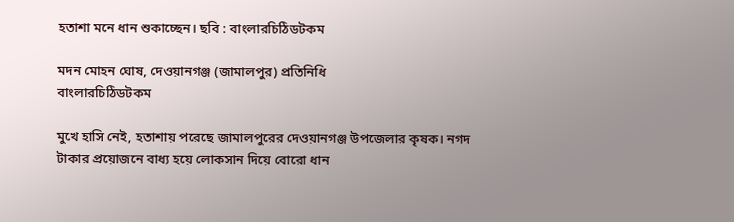হতাশা মনে ধান শুকাচ্ছেন। ছবি : বাংলারচিঠিডটকম

মদন মোহন ঘোষ, দেওয়ানগঞ্জ (জামালপুর) প্রতিনিধি
বাংলারচিঠিডটকম

মুখে হাসি নেই, হতাশায় পরেছে জামালপুরের দেওয়ানগঞ্জ উপজেলার কৃষক। নগদ টাকার প্রয়োজনে বাধ্য হয়ে লোকসান দিয়ে বোরো ধান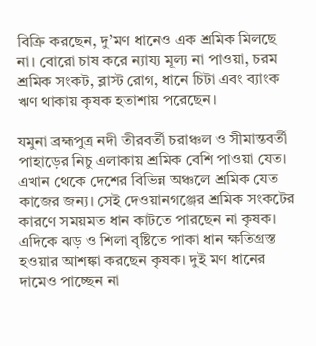বিক্রি করছেন, দু’মণ ধানেও এক শ্রমিক মিলছে না। বোরো চাষ করে ন্যায্য মূল্য না পাওয়া, চরম শ্রমিক সংকট, ব্লাস্ট রোগ, ধানে চিটা এবং ব্যাংক ঋণ থাকায় কৃষক হতাশায় পরেছেন।

যমুনা ব্রহ্মপুত্র নদী তীরবর্তী চরাঞ্চল ও সীমান্তবর্তী পাহাড়ের নিচু এলাকায় শ্রমিক বেশি পাওয়া যেত। এখান থেকে দেশের বিভিন্ন অঞ্চলে শ্রমিক যেত কাজের জন্য। সেই দেওয়ানগঞ্জের শ্রমিক সংকটের কারণে সময়মত ধান কাটতে পারছেন না কৃষক। এদিকে ঝড় ও শিলা বৃষ্টিতে পাকা ধান ক্ষতিগ্রস্ত হওয়ার আশঙ্কা করছেন কৃষক। দুই মণ ধানের দামেও পাচ্ছেন না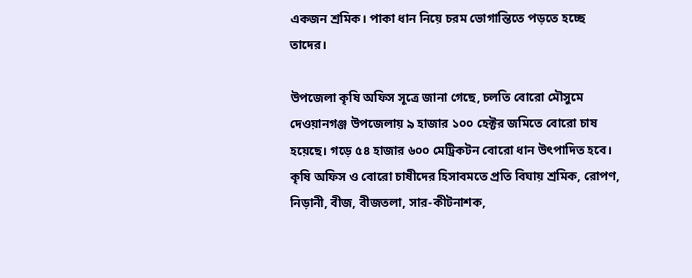একজন শ্রমিক। পাকা ধান নিয়ে চরম ভোগান্তিতে পড়তে হচ্ছে তাদের।

উপজেলা কৃষি অফিস সূত্রে জানা গেছে, চলতি বোরো মৌসুমে দেওয়ানগঞ্জ উপজেলায় ৯ হাজার ১০০ হেক্টর জমিতে বোরো চাষ হয়েছে। গড়ে ৫৪ হাজার ৬০০ মেট্রিকটন বোরো ধান উৎপাদিত হবে। কৃষি অফিস ও বোরো চাষীদের হিসাবমতে প্রতি বিঘায় শ্রমিক, রোপণ, নিড়ানী, বীজ, বীজতলা, সার-কীটনাশক,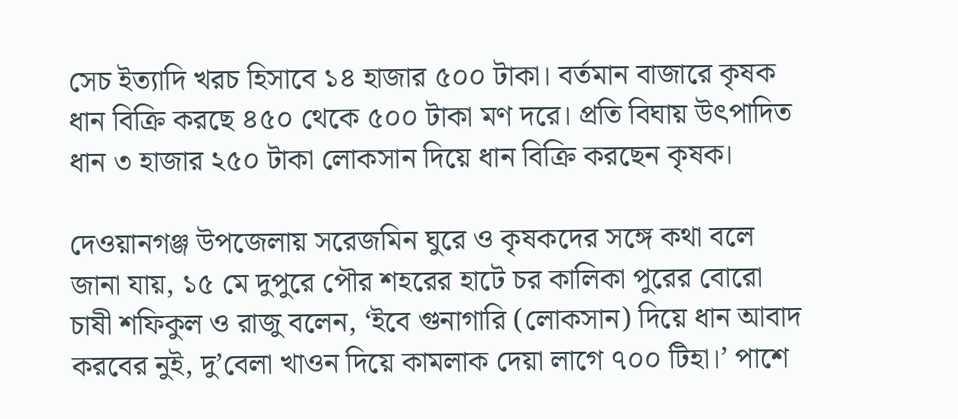সেচ ইত্যাদি খরচ হিসাবে ১৪ হাজার ৫০০ টাকা। বর্তমান বাজারে কৃষক ধান বিক্রি করছে ৪৫০ থেকে ৫০০ টাকা মণ দরে। প্রতি বিঘায় উৎপাদিত ধান ৩ হাজার ২৫০ টাকা লোকসান দিয়ে ধান বিক্রি করছেন কৃষক।

দেওয়ানগঞ্জ উপজেলায় সরেজমিন ঘুরে ও কৃষকদের সঙ্গে কথা বলে জানা যায়, ১৫ মে দুপুরে পৌর শহরের হাটে চর কালিকা পুরের বোরো চাষী শফিকুল ও রাজু বলেন, ‘ইবে গুনাগারি (লোকসান) দিয়ে ধান আবাদ করবের নুই, দু’বেলা খাওন দিয়ে কামলাক দেয়া লাগে ৭০০ টিহা।’ পাশে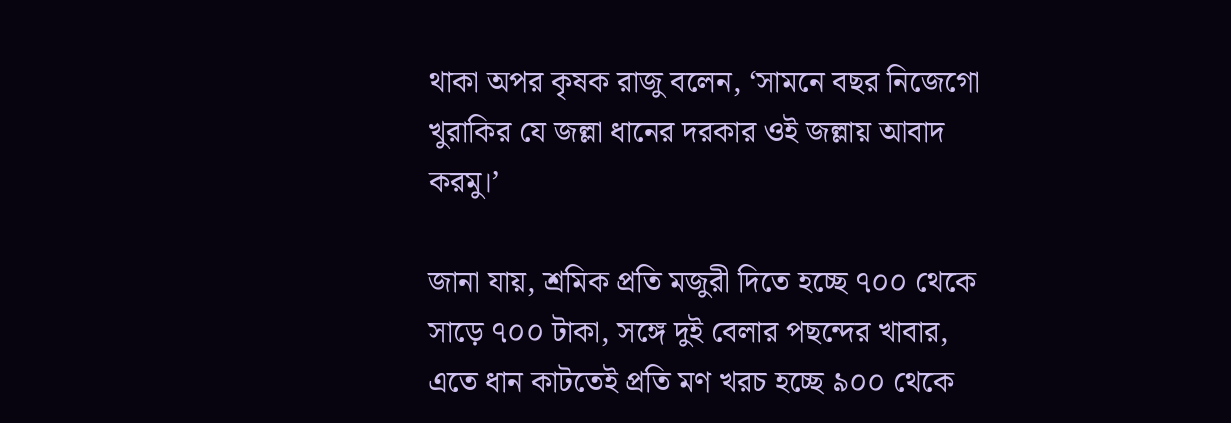থাকা অপর কৃষক রাজু বলেন, ‘সামনে বছর নিজেগো খুরাকির যে জল্লা ধানের দরকার ওই জল্লায় আবাদ করমু।’

জানা যায়, শ্রমিক প্রতি মজুরী দিতে হচ্ছে ৭০০ থেকে সাড়ে ৭০০ টাকা, সঙ্গে দুই বেলার পছন্দের খাবার, এতে ধান কাটতেই প্রতি মণ খরচ হচ্ছে ৯০০ থেকে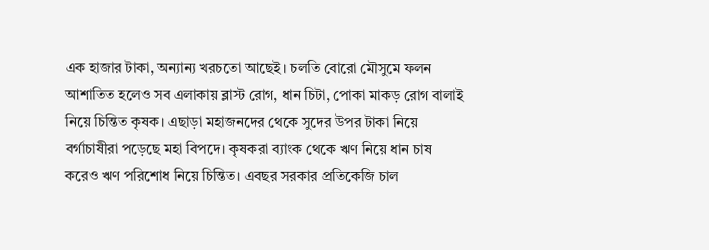এক হাজার টাকা, অন্যান্য খরচতো আছেই। চলতি বোরো মৌসুমে ফলন আশাতিত হলেও সব এলাকায় ব্লাস্ট রোগ, ধান চিটা, পোকা মাকড় রোগ বালাই নিয়ে চিন্তিত কৃষক। এছাড়া মহাজনদের থেকে সুদের উপর টাকা নিয়ে বর্গাচাষীরা পড়েছে মহা বিপদে। কৃষকরা ব্যাংক থেকে ঋণ নিয়ে ধান চাষ করেও ঋণ পরিশোধ নিয়ে চিন্তিত। এবছর সরকার প্রতিকেজি চাল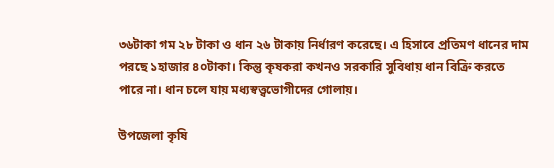৩৬টাকা গম ২৮ টাকা ও ধান ২৬ টাকায় নির্ধারণ করেছে। এ হিসাবে প্রতিমণ ধানের দাম পরছে ১হাজার ৪০টাকা। কিন্তু কৃষকরা কখনও সরকারি সুবিধায় ধান বিক্রি করতে পারে না। ধান চলে যায় মধ্যস্বত্ত্বভোগীদের গোলায়।

উপজেলা কৃষি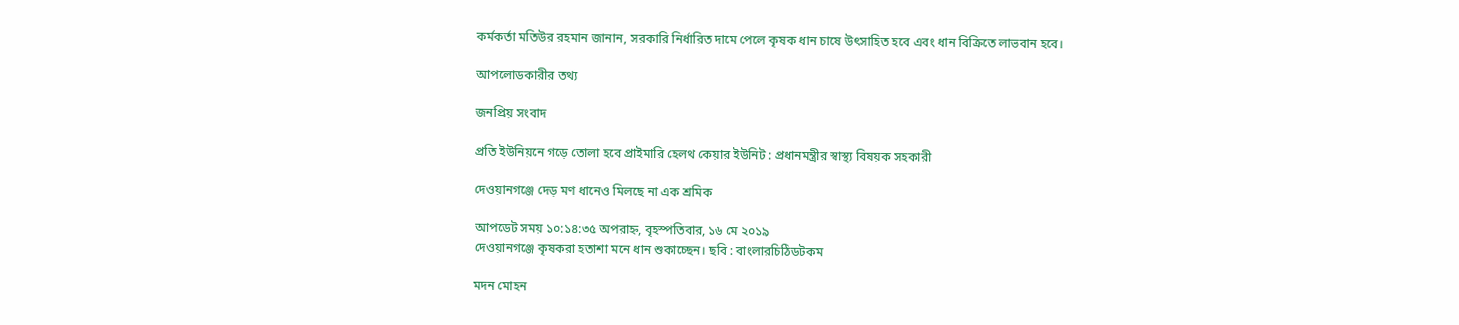কর্মকর্তা মতিউর রহমান জানান, সরকারি নির্ধারিত দামে পেলে কৃষক ধান চাষে উৎসাহিত হবে এবং ধান বিক্রিতে লাভবান হবে।

আপলোডকারীর তথ্য

জনপ্রিয় সংবাদ

প্রতি ইউনিয়নে গড়ে তোলা হবে প্রাইমারি হেলথ কেয়ার ইউনিট : প্রধানমন্ত্রীর স্বাস্থ্য বিষয়ক সহকারী

দেওয়ানগঞ্জে দেড় মণ ধানেও মিলছে না এক শ্রমিক

আপডেট সময় ১০:১৪:৩৫ অপরাহ্ন, বৃহস্পতিবার, ১৬ মে ২০১৯
দেওয়ানগঞ্জে কৃষকরা হতাশা মনে ধান শুকাচ্ছেন। ছবি : বাংলারচিঠিডটকম

মদন মোহন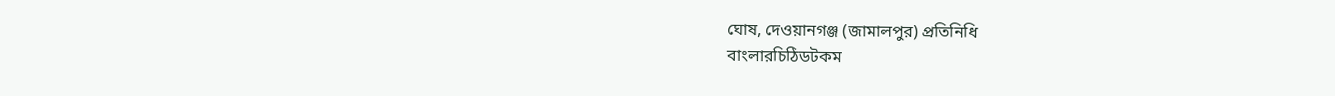ঘোষ, দেওয়ানগঞ্জ (জামালপুর) প্রতিনিধি
বাংলারচিঠিডটকম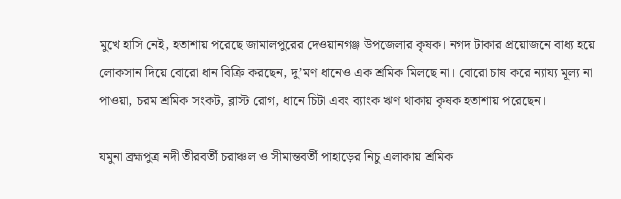মুখে হাসি নেই, হতাশায় পরেছে জামালপুরের দেওয়ানগঞ্জ উপজেলার কৃষক। নগদ টাকার প্রয়োজনে বাধ্য হয়ে লোকসান দিয়ে বোরো ধান বিক্রি করছেন, দু’মণ ধানেও এক শ্রমিক মিলছে না। বোরো চাষ করে ন্যায্য মূল্য না পাওয়া, চরম শ্রমিক সংকট, ব্লাস্ট রোগ, ধানে চিটা এবং ব্যাংক ঋণ থাকায় কৃষক হতাশায় পরেছেন।

যমুনা ব্রহ্মপুত্র নদী তীরবর্তী চরাঞ্চল ও সীমান্তবর্তী পাহাড়ের নিচু এলাকায় শ্রমিক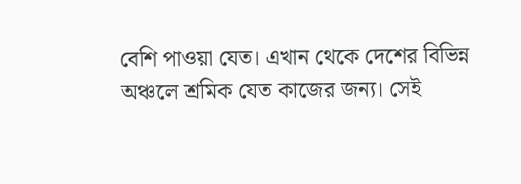বেশি পাওয়া যেত। এখান থেকে দেশের বিভিন্ন অঞ্চলে শ্রমিক যেত কাজের জন্য। সেই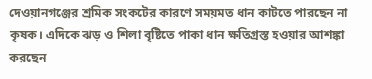দেওয়ানগঞ্জের শ্রমিক সংকটের কারণে সময়মত ধান কাটতে পারছেন না কৃষক। এদিকে ঝড় ও শিলা বৃষ্টিতে পাকা ধান ক্ষতিগ্রস্ত হওয়ার আশঙ্কা করছেন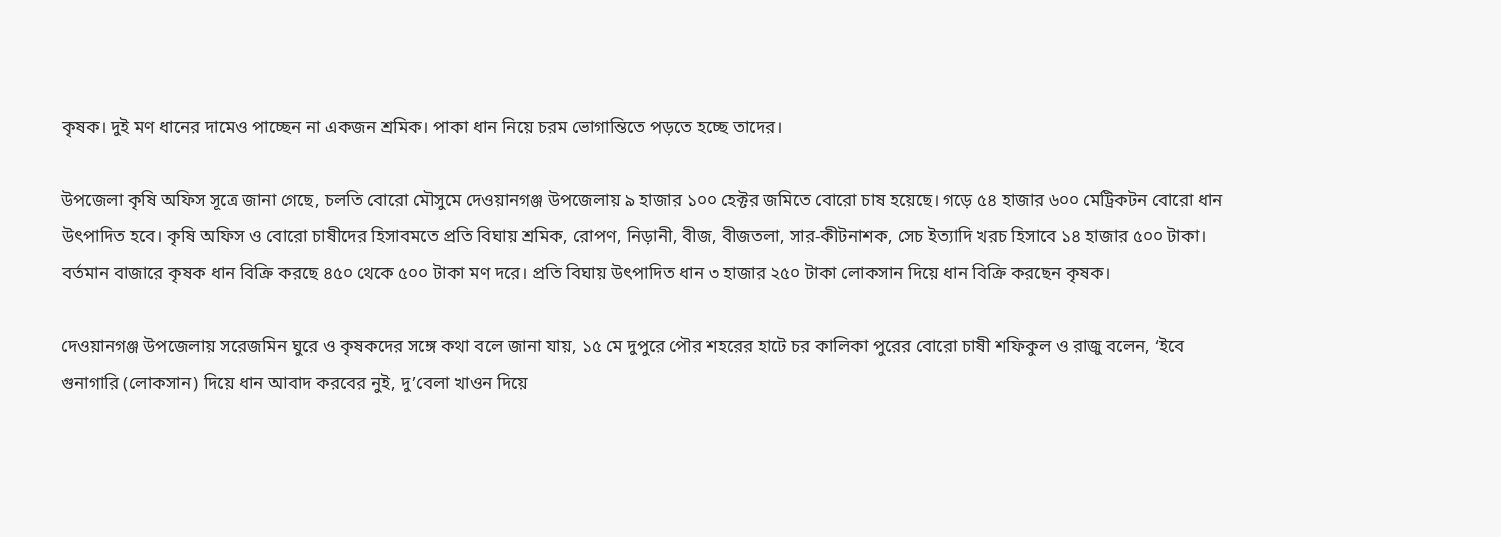কৃষক। দুই মণ ধানের দামেও পাচ্ছেন না একজন শ্রমিক। পাকা ধান নিয়ে চরম ভোগান্তিতে পড়তে হচ্ছে তাদের।

উপজেলা কৃষি অফিস সূত্রে জানা গেছে, চলতি বোরো মৌসুমে দেওয়ানগঞ্জ উপজেলায় ৯ হাজার ১০০ হেক্টর জমিতে বোরো চাষ হয়েছে। গড়ে ৫৪ হাজার ৬০০ মেট্রিকটন বোরো ধান উৎপাদিত হবে। কৃষি অফিস ও বোরো চাষীদের হিসাবমতে প্রতি বিঘায় শ্রমিক, রোপণ, নিড়ানী, বীজ, বীজতলা, সার-কীটনাশক, সেচ ইত্যাদি খরচ হিসাবে ১৪ হাজার ৫০০ টাকা। বর্তমান বাজারে কৃষক ধান বিক্রি করছে ৪৫০ থেকে ৫০০ টাকা মণ দরে। প্রতি বিঘায় উৎপাদিত ধান ৩ হাজার ২৫০ টাকা লোকসান দিয়ে ধান বিক্রি করছেন কৃষক।

দেওয়ানগঞ্জ উপজেলায় সরেজমিন ঘুরে ও কৃষকদের সঙ্গে কথা বলে জানা যায়, ১৫ মে দুপুরে পৌর শহরের হাটে চর কালিকা পুরের বোরো চাষী শফিকুল ও রাজু বলেন, ‘ইবে গুনাগারি (লোকসান) দিয়ে ধান আবাদ করবের নুই, দু’বেলা খাওন দিয়ে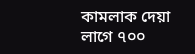কামলাক দেয়া লাগে ৭০০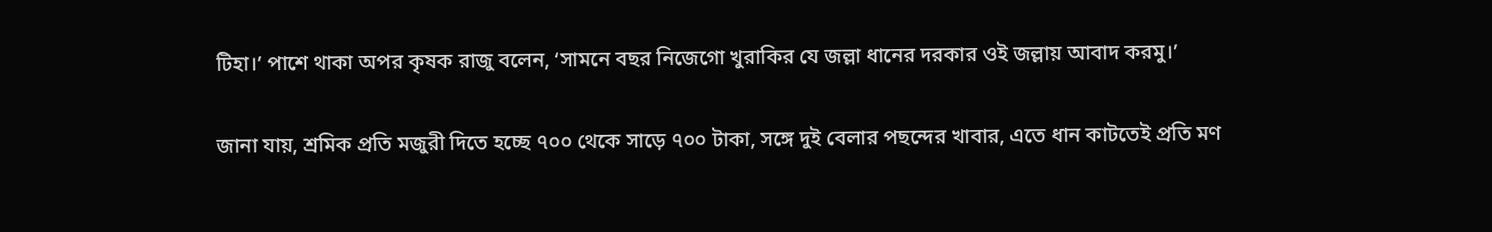টিহা।’ পাশে থাকা অপর কৃষক রাজু বলেন, ‘সামনে বছর নিজেগো খুরাকির যে জল্লা ধানের দরকার ওই জল্লায় আবাদ করমু।’

জানা যায়, শ্রমিক প্রতি মজুরী দিতে হচ্ছে ৭০০ থেকে সাড়ে ৭০০ টাকা, সঙ্গে দুই বেলার পছন্দের খাবার, এতে ধান কাটতেই প্রতি মণ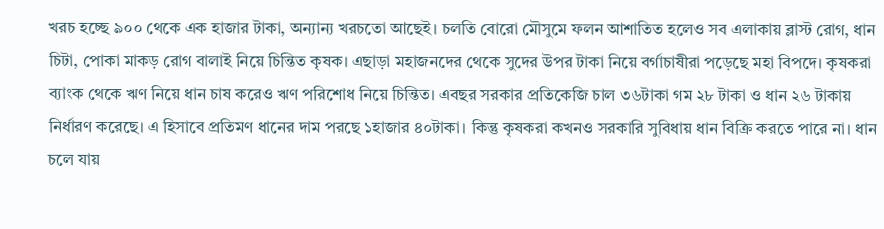খরচ হচ্ছে ৯০০ থেকে এক হাজার টাকা, অন্যান্য খরচতো আছেই। চলতি বোরো মৌসুমে ফলন আশাতিত হলেও সব এলাকায় ব্লাস্ট রোগ, ধান চিটা, পোকা মাকড় রোগ বালাই নিয়ে চিন্তিত কৃষক। এছাড়া মহাজনদের থেকে সুদের উপর টাকা নিয়ে বর্গাচাষীরা পড়েছে মহা বিপদে। কৃষকরা ব্যাংক থেকে ঋণ নিয়ে ধান চাষ করেও ঋণ পরিশোধ নিয়ে চিন্তিত। এবছর সরকার প্রতিকেজি চাল ৩৬টাকা গম ২৮ টাকা ও ধান ২৬ টাকায় নির্ধারণ করেছে। এ হিসাবে প্রতিমণ ধানের দাম পরছে ১হাজার ৪০টাকা। কিন্তু কৃষকরা কখনও সরকারি সুবিধায় ধান বিক্রি করতে পারে না। ধান চলে যায়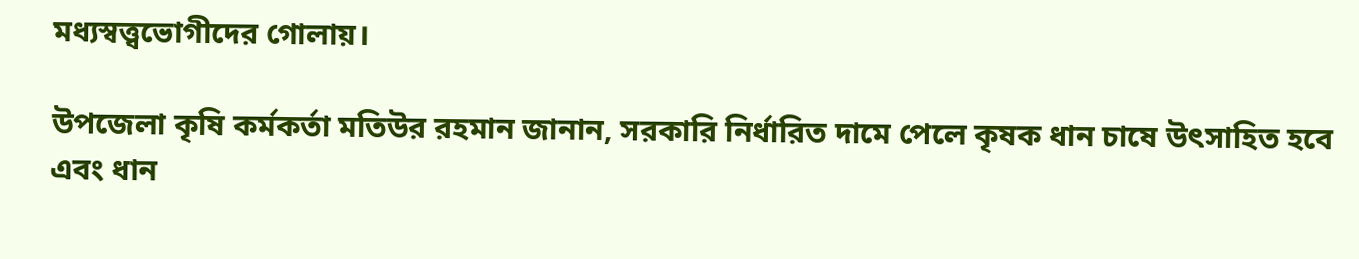মধ্যস্বত্ত্বভোগীদের গোলায়।

উপজেলা কৃষি কর্মকর্তা মতিউর রহমান জানান, সরকারি নির্ধারিত দামে পেলে কৃষক ধান চাষে উৎসাহিত হবে এবং ধান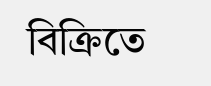বিক্রিতে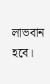লাভবান হবে।